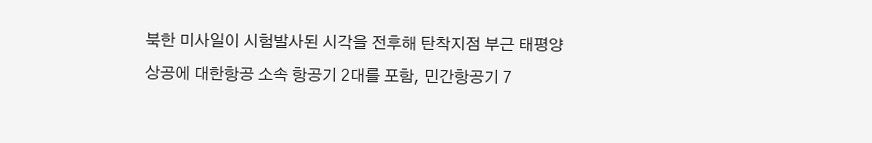북한 미사일이 시험발사된 시각을 전후해 탄착지점 부근 태평양
상공에 대한항공 소속 항공기 2대를 포함, 민간항공기 7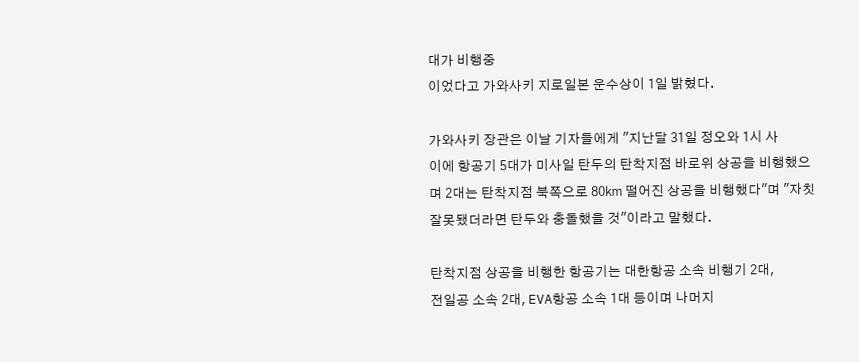대가 비행중
이었다고 가와사키 지로일본 운수상이 1일 밝혔다.

가와사키 장관은 이날 기자들에게 "지난달 31일 정오와 1시 사
이에 항공기 5대가 미사일 탄두의 탄착지점 바로위 상공을 비행했으
며 2대는 탄착지점 북쪽으로 80㎞ 떨어진 상공을 비행했다"며 "자칫
잘못됐더라면 탄두와 충돌했을 것"이라고 말했다.

탄착지점 상공을 비행한 항공기는 대한항공 소속 비행기 2대,
전일공 소속 2대, EVA항공 소속 1대 등이며 나머지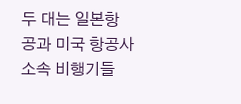두 대는 일본항
공과 미국 항공사 소속 비행기들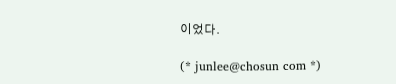이었다.

(* junlee@chosun com *)